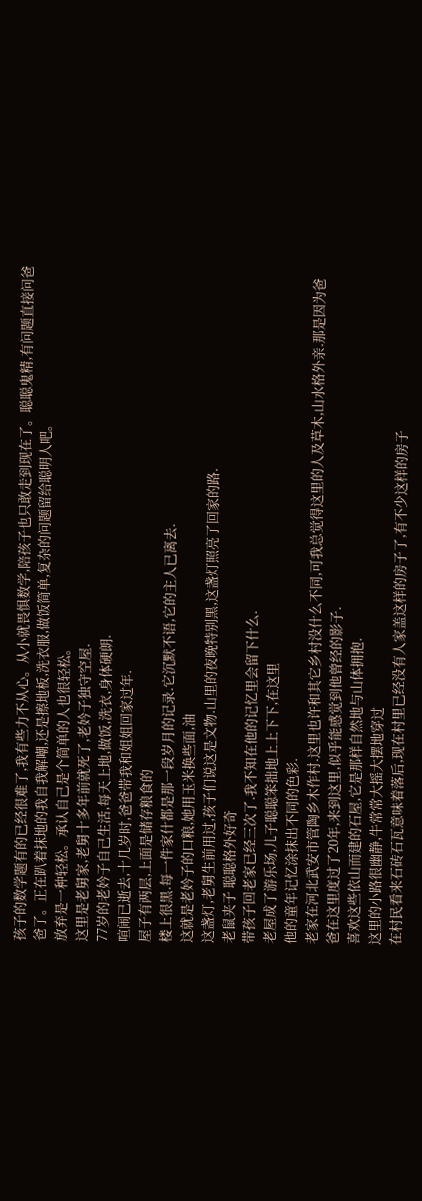孩子的数学题有的已经很难了,我有些力不从心。从小就畏惧数学,陪孩子也只敢走到现在了。聪聪鬼精,有问题直接问爸爸了。正在趴着抹地的我自我解嘲,还是擦地板,洗衣服,做饭简单,复杂的问题留给聪明人吧。
放弃是一种轻松。承认自己是个简单的人也很轻松。
这里是老舅家,老舅十多年前就死了,老妗子独守空屋.
77岁的老妗子自己生活,每天上地,做饭,洗衣,身体硬朗.
喧闹已逝去,十几岁时,爸爸带我和姐姐回家过年.
屋子有两层,上面是储存粮食的
楼上很黑.每一件家什都是那一段岁月的记录.它沉默不语,它的主人已离去.
这就是老妗子的口粮,她用玉米换些面,油
这盏灯,老舅生前用过,孩子们说这是文物.山里的夜晚特别黑,这盏灯照亮了回家的路.
老鼠夹子 聪聪格外好奇
带孩子回老家已经三次了.我不知在他的记忆里会留下什么.
老屋成了游乐场,儿子聪聪笨拙地上上下下,在这里
他的童年记忆涂抹出不同的色彩.
老家在河北武安市管陶乡木作村.这里也许和其它乡村没什么不同,可我总觉得这里的人及草木,山水格外亲.那是因为爸爸在这里度过了20年,来到这里,似乎能感觉到他曾经的影子.
喜欢这些依山而建的石屋,它是那样自然地与山体拥抱.
这里的小路很幽静,牛常常大摇大摆地穿过
在村民看来石砖石瓦意味着落后,现在村里已经没有人家盖这样的房子了,有不少这样的房子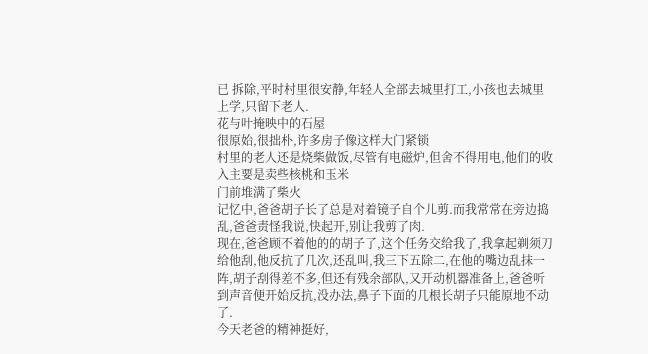已 拆除,平时村里很安静,年轻人全部去城里打工,小孩也去城里上学,只留下老人.
花与叶掩映中的石屋
很原始,很拙朴,许多房子像这样大门紧锁
村里的老人还是烧柴做饭,尽管有电磁炉,但舍不得用电,他们的收入主要是卖些核桃和玉米
门前堆满了柴火
记忆中,爸爸胡子长了总是对着镜子自个儿剪.而我常常在旁边捣乱,爸爸责怪我说,快起开,别让我剪了肉.
现在,爸爸顾不着他的的胡子了,这个任务交给我了,我拿起剃须刀给他刮,他反抗了几次,还乱叫,我三下五除二,在他的嘴边乱抹一阵,胡子刮得差不多,但还有残余部队,又开动机器准备上,爸爸听到声音便开始反抗,没办法,鼻子下面的几根长胡子只能原地不动了.
今天老爸的精神挺好,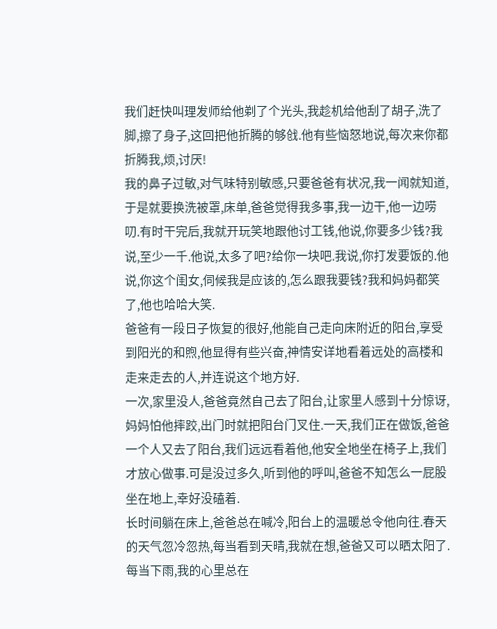我们赶快叫理发师给他剃了个光头,我趁机给他刮了胡子,洗了脚,擦了身子,这回把他折腾的够戗.他有些恼怒地说,每次来你都折腾我,烦,讨厌!
我的鼻子过敏,对气味特别敏感,只要爸爸有状况,我一闻就知道,于是就要换洗被罩,床单,爸爸觉得我多事,我一边干,他一边唠叨.有时干完后,我就开玩笑地跟他讨工钱,他说,你要多少钱?我说,至少一千.他说,太多了吧?给你一块吧.我说,你打发要饭的.他说,你这个闺女,伺候我是应该的,怎么跟我要钱?我和妈妈都笑了,他也哈哈大笑.
爸爸有一段日子恢复的很好,他能自己走向床附近的阳台,享受到阳光的和煦,他显得有些兴奋,神情安详地看着远处的高楼和走来走去的人,并连说这个地方好.
一次,家里没人,爸爸竟然自己去了阳台,让家里人感到十分惊讶,妈妈怕他摔跤,出门时就把阳台门叉住.一天,我们正在做饭,爸爸一个人又去了阳台,我们远远看着他,他安全地坐在椅子上,我们才放心做事.可是没过多久,听到他的呼叫,爸爸不知怎么一屁股坐在地上,幸好没磕着.
长时间躺在床上,爸爸总在喊冷,阳台上的温暖总令他向往.春天的天气忽冷忽热,每当看到天晴,我就在想,爸爸又可以晒太阳了.每当下雨,我的心里总在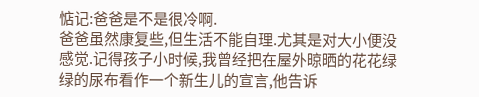惦记:爸爸是不是很冷啊.
爸爸虽然康复些,但生活不能自理.尤其是对大小便没感觉.记得孩子小时候,我曾经把在屋外晾晒的花花绿绿的尿布看作一个新生儿的宣言,他告诉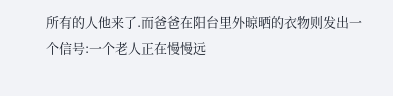所有的人他来了.而爸爸在阳台里外晾晒的衣物则发出一个信号:一个老人正在慢慢远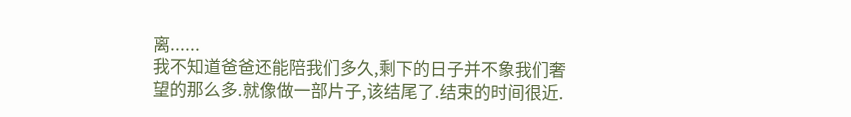离......
我不知道爸爸还能陪我们多久,剩下的日子并不象我们奢望的那么多.就像做一部片子,该结尾了.结束的时间很近.